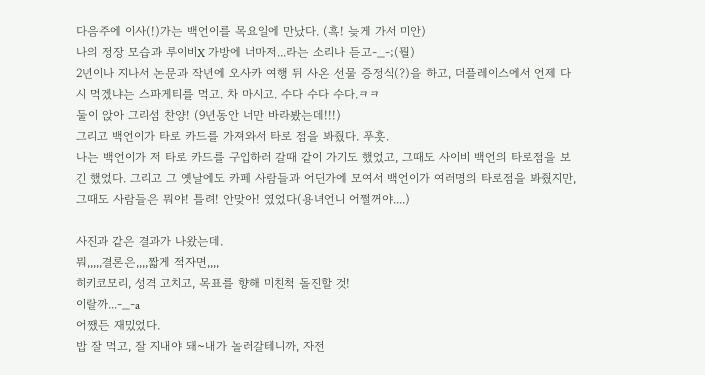다음주에 이사(!)가는 백언이를 목요일에 만났다. (흑! 늦게 가서 미안)
나의 정장 모습과 루이비X 가방에 너마저...라는 소리나 듣고-_-;(뭘)
2년이나 지나서 논문과 작년에 오사카 여행 뒤 사온 선물 증정식(?)을 하고, 더플레이스에서 언제 다시 먹겠냐는 스파게티를 먹고. 차 마시고. 수다 수다 수다.ㅋㅋ
둘이 앉아 그리섬 찬양! (9년동안 너만 바라봤는데!!!)
그리고 백언이가 타로 카드를 가져와서 타로 점을 봐줬다. 푸흣.
나는 백언이가 저 타로 카드를 구입하러 갈때 같이 가기도 했었고, 그때도 사이비 백언의 타로점을 보긴 했었다. 그리고 그 옛날에도 카페 사람들과 어딘가에 모여서 백언이가 여러명의 타로점을 봐줬지만, 그때도 사람들은 뭐야! 틀려! 안맞아! 였었다(용녀언니 어쩔꺼야....)

사진과 같은 결과가 나왔는데.
뭐,,,,,결론은,,,,짧게 적자면,,,,
히키코모리, 성격 고치고, 목표를 향해 미친척 돌진할 것!
이랄까...-_-a
어쨌든 재밌었다.
밥 잘 먹고, 잘 지내야 돼~내가 놀러갈테니까, 자전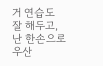거 연습도 잘 해두고, 난 한손으로 우산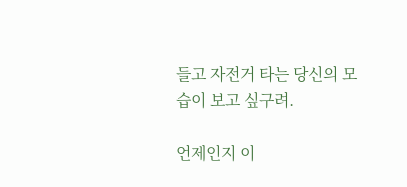들고 자전거 타는 당신의 모습이 보고 싶구려.

언제인지 이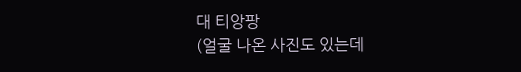대 티앙팡
(얼굴 나온 사진도 있는데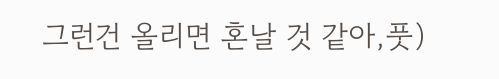그런건 올리면 혼날 것 같아,풋)